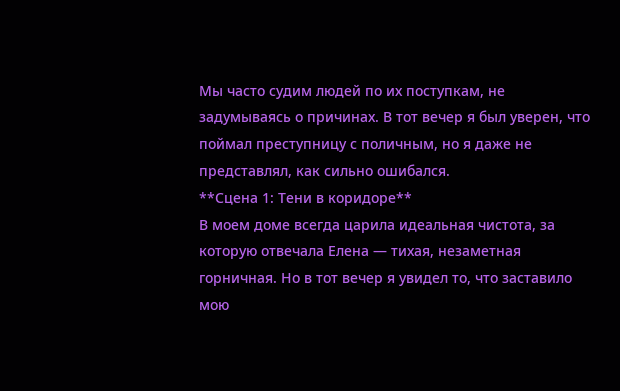Мы часто судим людей по их поступкам, не задумываясь о причинах. В тот вечер я был уверен, что поймал преступницу с поличным, но я даже не представлял, как сильно ошибался.
**Сцена 1: Тени в коридоре**
В моем доме всегда царила идеальная чистота, за которую отвечала Елена — тихая, незаметная горничная. Но в тот вечер я увидел то, что заставило мою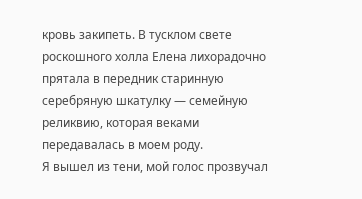кровь закипеть. В тусклом свете роскошного холла Елена лихорадочно прятала в передник старинную серебряную шкатулку — семейную реликвию, которая веками передавалась в моем роду.
Я вышел из тени, мой голос прозвучал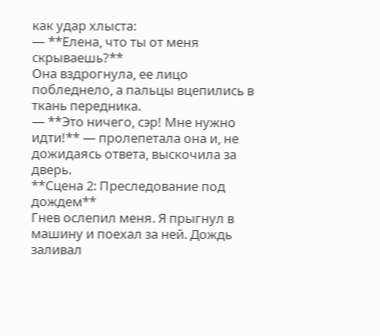как удар хлыста:
— **Елена, что ты от меня скрываешь?**
Она вздрогнула, ее лицо побледнело, а пальцы вцепились в ткань передника.
— **Это ничего, сэр! Мне нужно идти!** — пролепетала она и, не дожидаясь ответа, выскочила за дверь.
**Сцена 2: Преследование под дождем**
Гнев ослепил меня. Я прыгнул в машину и поехал за ней. Дождь заливал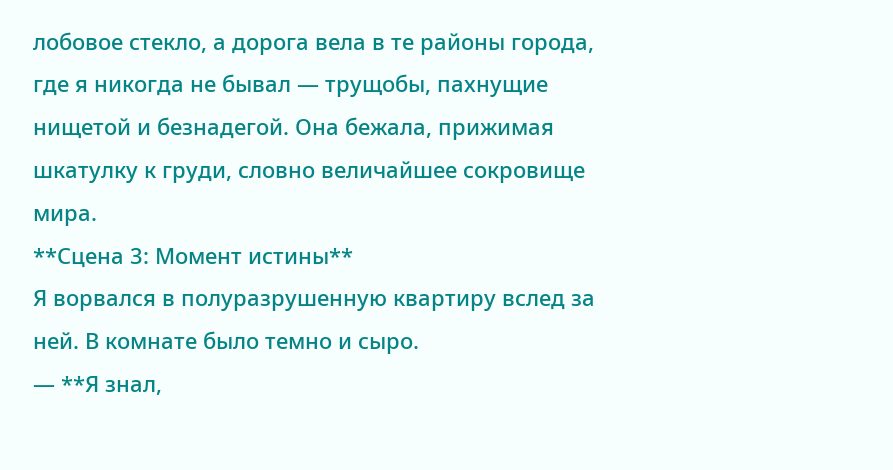лобовое стекло, а дорога вела в те районы города, где я никогда не бывал — трущобы, пахнущие нищетой и безнадегой. Она бежала, прижимая шкатулку к груди, словно величайшее сокровище мира.
**Сцена 3: Момент истины**
Я ворвался в полуразрушенную квартиру вслед за ней. В комнате было темно и сыро.
— **Я знал,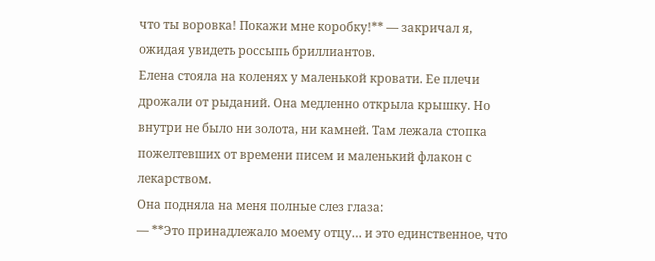что ты воровка! Покажи мне коробку!** — закричал я, ожидая увидеть россыпь бриллиантов.
Елена стояла на коленях у маленькой кровати. Ее плечи дрожали от рыданий. Она медленно открыла крышку. Но внутри не было ни золота, ни камней. Там лежала стопка пожелтевших от времени писем и маленький флакон с лекарством.
Она подняла на меня полные слез глаза:
— **Это принадлежало моему отцу… и это единственное, что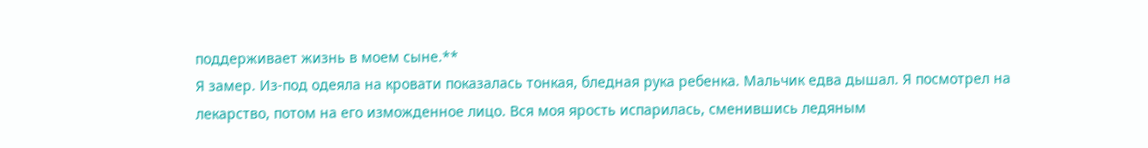поддерживает жизнь в моем сыне.**
Я замер. Из-под одеяла на кровати показалась тонкая, бледная рука ребенка. Мальчик едва дышал. Я посмотрел на лекарство, потом на его изможденное лицо. Вся моя ярость испарилась, сменившись ледяным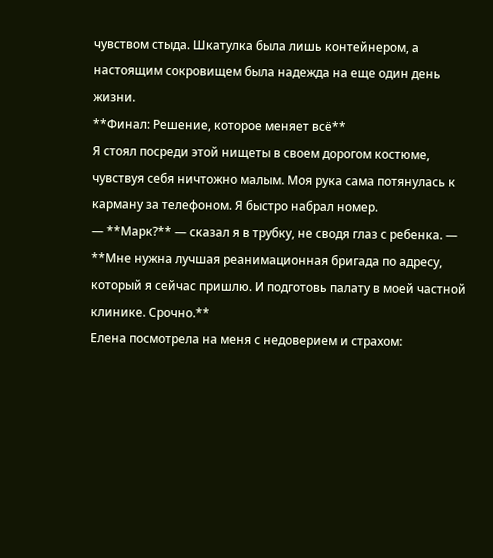чувством стыда. Шкатулка была лишь контейнером, а настоящим сокровищем была надежда на еще один день жизни.
**Финал: Решение, которое меняет всё**
Я стоял посреди этой нищеты в своем дорогом костюме, чувствуя себя ничтожно малым. Моя рука сама потянулась к карману за телефоном. Я быстро набрал номер.
— **Марк?** — сказал я в трубку, не сводя глаз с ребенка. — **Мне нужна лучшая реанимационная бригада по адресу, который я сейчас пришлю. И подготовь палату в моей частной клинике. Срочно.**
Елена посмотрела на меня с недоверием и страхом: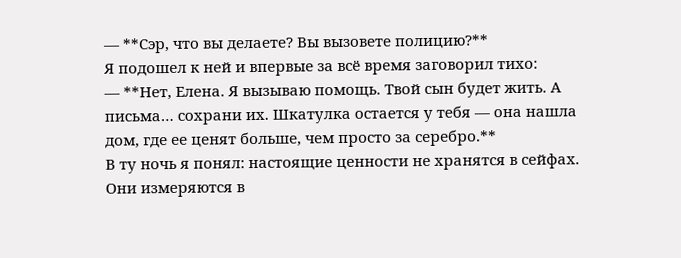— **Сэр, что вы делаете? Вы вызовете полицию?**
Я подошел к ней и впервые за всё время заговорил тихо:
— **Нет, Елена. Я вызываю помощь. Твой сын будет жить. А письма… сохрани их. Шкатулка остается у тебя — она нашла дом, где ее ценят больше, чем просто за серебро.**
В ту ночь я понял: настоящие ценности не хранятся в сейфах. Они измеряются в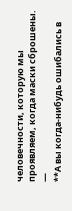человечности, которую мы проявляем, когда маски сброшены.
—
**А вы когда-нибудь ошибались в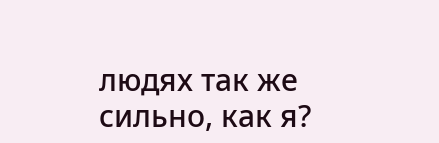людях так же сильно, как я?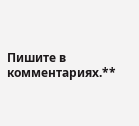Пишите в комментариях.**